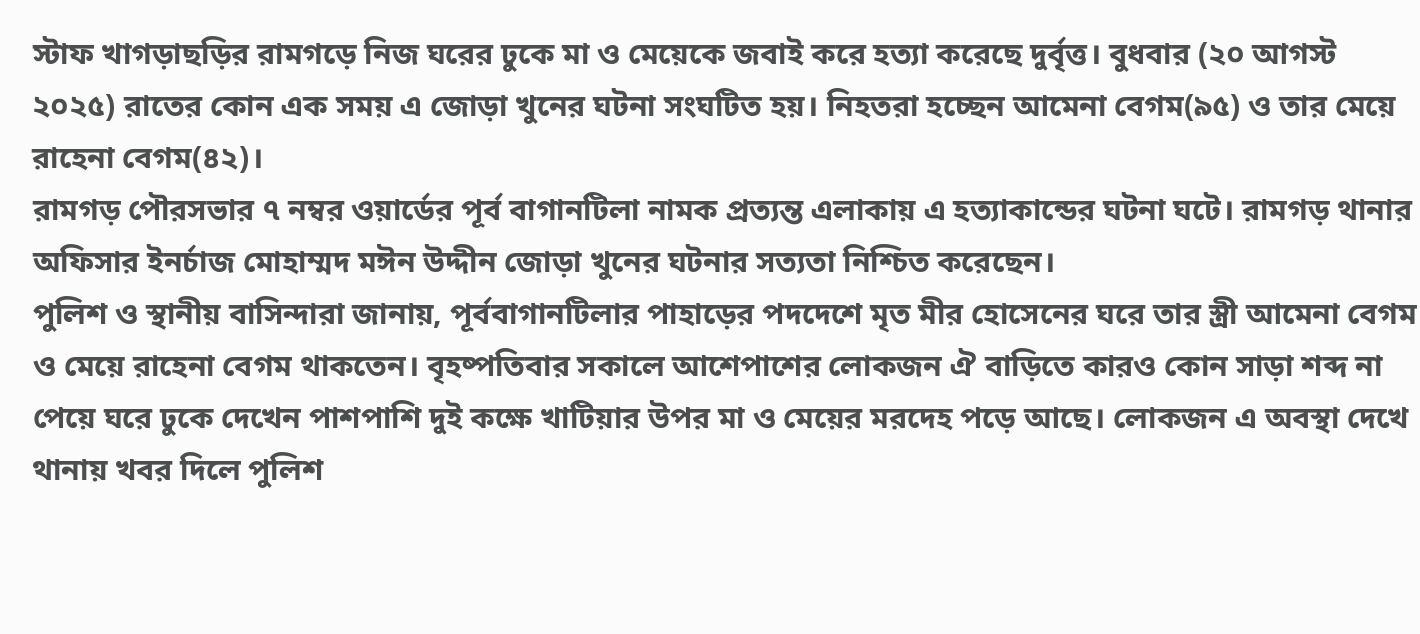স্টাফ খাগড়াছড়ির রামগড়ে নিজ ঘরের ঢুকে মা ও মেয়েকে জবাই করে হত্যা করেছে দুর্বৃত্ত। বুধবার (২০ আগস্ট ২০২৫) রাতের কোন এক সময় এ জোড়া খুনের ঘটনা সংঘটিত হয়। নিহতরা হচ্ছেন আমেনা বেগম(৯৫) ও তার মেয়ে রাহেনা বেগম(৪২)।
রামগড় পৌরসভার ৭ নম্বর ওয়ার্ডের পূর্ব বাগানটিলা নামক প্রত্যন্ত এলাকায় এ হত্যাকান্ডের ঘটনা ঘটে। রামগড় থানার অফিসার ইনর্চাজ মোহাম্মদ মঈন উদ্দীন জোড়া খুনের ঘটনার সত্যতা নিশ্চিত করেছেন।
পুলিশ ও স্থানীয় বাসিন্দারা জানায়, পূর্ববাগানটিলার পাহাড়ের পদদেশে মৃত মীর হোসেনের ঘরে তার স্ত্রী আমেনা বেগম ও মেয়ে রাহেনা বেগম থাকতেন। বৃহষ্পতিবার সকালে আশেপাশের লোকজন ঐ বাড়িতে কারও কোন সাড়া শব্দ না পেয়ে ঘরে ঢুকে দেখেন পাশপাশি দুই কক্ষে খাটিয়ার উপর মা ও মেয়ের মরদেহ পড়ে আছে। লোকজন এ অবস্থা দেখে থানায় খবর দিলে পুলিশ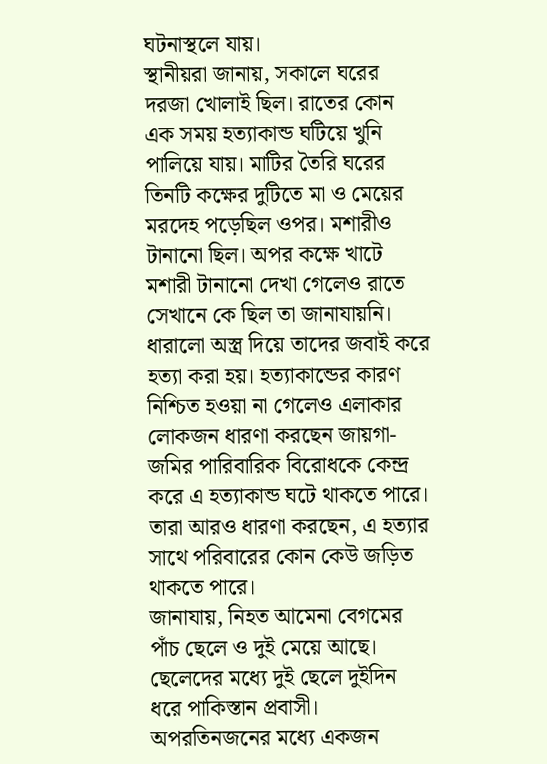ঘটনাস্থলে যায়।
স্থানীয়রা জানায়, সকালে ঘরের দরজা খোলাই ছিল। রাতের কোন এক সময় হত্যাকান্ড ঘটিয়ে খুনি পালিয়ে যায়। মাটির তৈরি ঘরের তিনটি কক্ষের দুটিতে মা ও মেয়ের মরদেহ পড়েছিল ওপর। মশারীও টানানো ছিল। অপর কক্ষে খাটে মশারী টানানো দেখা গেলেও রাতে সেখানে কে ছিল তা জানাযায়নি। ধারালো অস্ত্র দিয়ে তাদের জবাই করে হত্যা করা হয়। হত্যাকান্ডের কারণ নিশ্চিত হওয়া না গেলেও এলাকার লোকজন ধারণা করছেন জায়গা-জমির পারিবারিক বিরোধকে কেন্দ্র করে এ হত্যাকান্ড ঘটে থাকতে পারে। তারা আরও ধারণা করছেন, এ হত্যার সাথে পরিবারের কোন কেউ জড়িত থাকতে পারে।
জানাযায়, নিহত আমেনা বেগমের পাঁচ ছেলে ও দুই মেয়ে আছে। ছেলেদের মধ্যে দুই ছেলে দুইদিন ধরে পাকিস্তান প্রবাসী। অপরতিনজনের মধ্যে একজন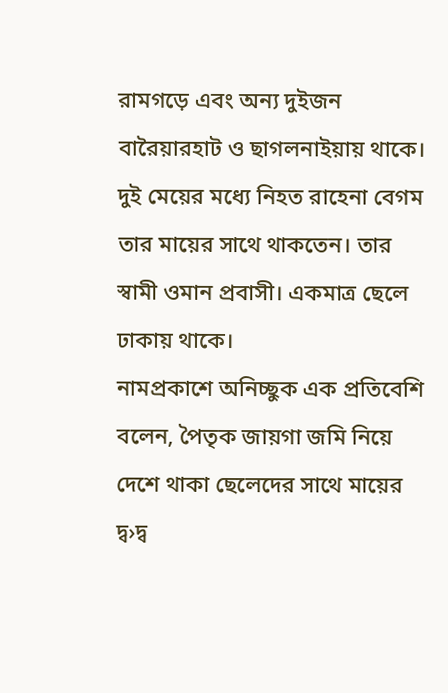রামগড়ে এবং অন্য দুইজন বারৈয়ারহাট ও ছাগলনাইয়ায় থাকে। দুই মেয়ের মধ্যে নিহত রাহেনা বেগম তার মায়ের সাথে থাকতেন। তার স্বামী ওমান প্রবাসী। একমাত্র ছেলে ঢাকায় থাকে।
নামপ্রকাশে অনিচ্ছুক এক প্রতিবেশি বলেন, পৈতৃক জায়গা জমি নিয়ে দেশে থাকা ছেলেদের সাথে মায়ের দ্ব›দ্ব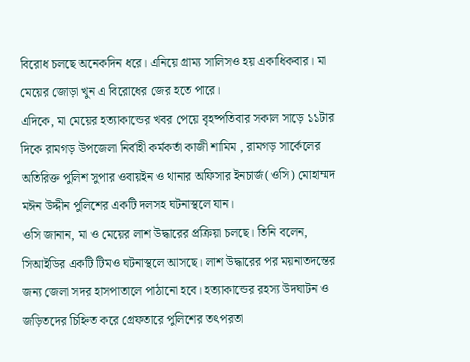বিরোধ চলছে অনেকদিন ধরে। এনিয়ে গ্রাম্য সালিসও হয় একাধিকবার। মা মেয়ের জোড়া খুন এ বিরোধের জের হতে পারে।
এদিকে, মা মেয়ের হত্যাকান্ডের খবর পেয়ে বৃহষ্পতিবার সকাল সাড়ে ১১টার দিকে রামগড় উপজেলা নির্বাহী কর্মকর্তা কাজী শামিম , রামগড় সার্কেলের অতিরিক্ত পুলিশ সুপার ওবায়ইন ও থানার অফিসার ইনচার্জ(ওসি) মোহাম্মদ মঈন উদ্দীন পুলিশের একটি দলসহ ঘটনাস্থলে যান।
ওসি জানান, মা ও মেয়ের লাশ উদ্ধারের প্রক্রিয়া চলছে। তিনি বলেন, সিআইডির একটি টিমও ঘটনাস্থলে আসছে। লাশ উদ্ধারের পর ময়নাতদন্তের জন্য জেলা সদর হাসপাতালে পাঠানো হবে। হত্যাকান্ডের রহস্য উদঘাটন ও জড়িতদের চিহ্নিত করে গ্রেফতারে পুলিশের তৎপরতা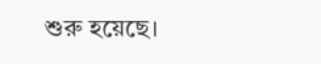শুরু হয়েছে।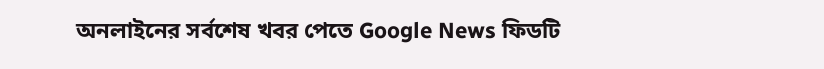অনলাইনের সর্বশেষ খবর পেতে Google News ফিডটি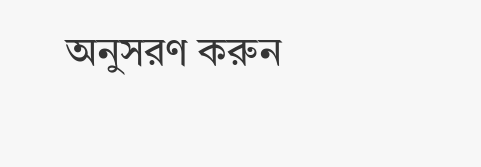অনুসরণ করুন